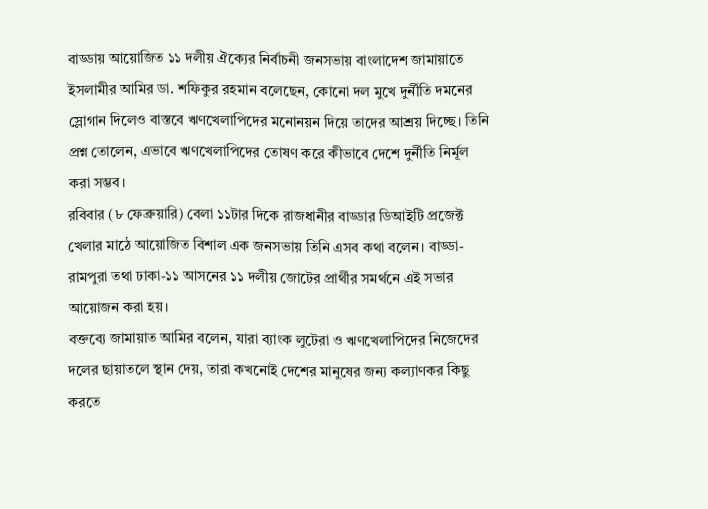বাড্ডায় আয়োজিত ১১ দলীয় ঐক্যের নির্বাচনী জনসভায় বাংলাদেশ জামায়াতে ইসলামীর আমির ডা. শফিকুর রহমান বলেছেন, কোনো দল মুখে দুর্নীতি দমনের স্লোগান দিলেও বাস্তবে ঋণখেলাপিদের মনোনয়ন দিয়ে তাদের আশ্রয় দিচ্ছে। তিনি প্রশ্ন তোলেন, এভাবে ঋণখেলাপিদের তোষণ করে কীভাবে দেশে দুর্নীতি নির্মূল করা সম্ভব।
রবিবার (৮ ফেব্রুয়ারি) বেলা ১১টার দিকে রাজধানীর বাড্ডার ডিআইটি প্রজেক্ট খেলার মাঠে আয়োজিত বিশাল এক জনসভায় তিনি এসব কথা বলেন। বাড্ডা-রামপুরা তথা ঢাকা-১১ আসনের ১১ দলীয় জোটের প্রার্থীর সমর্থনে এই সভার আয়োজন করা হয়।
বক্তব্যে জামায়াত আমির বলেন, যারা ব্যাংক লুটেরা ও ঋণখেলাপিদের নিজেদের দলের ছায়াতলে স্থান দেয়, তারা কখনোই দেশের মানুষের জন্য কল্যাণকর কিছু করতে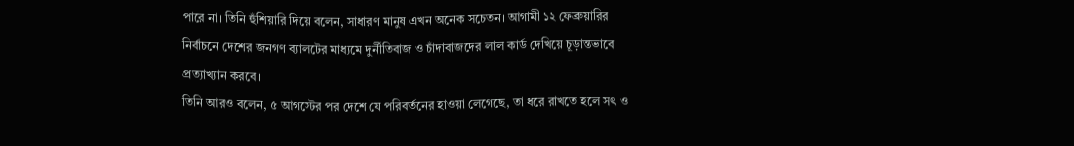পারে না। তিনি হুঁশিয়ারি দিয়ে বলেন, সাধারণ মানুষ এখন অনেক সচেতন। আগামী ১২ ফেব্রুয়ারির নির্বাচনে দেশের জনগণ ব্যালটের মাধ্যমে দুর্নীতিবাজ ও চাঁদাবাজদের লাল কার্ড দেখিয়ে চূড়ান্তভাবে প্রত্যাখ্যান করবে।
তিনি আরও বলেন, ৫ আগস্টের পর দেশে যে পরিবর্তনের হাওয়া লেগেছে, তা ধরে রাখতে হলে সৎ ও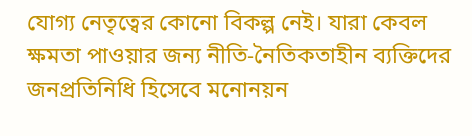যোগ্য নেতৃত্বের কোনো বিকল্প নেই। যারা কেবল ক্ষমতা পাওয়ার জন্য নীতি-নৈতিকতাহীন ব্যক্তিদের জনপ্রতিনিধি হিসেবে মনোনয়ন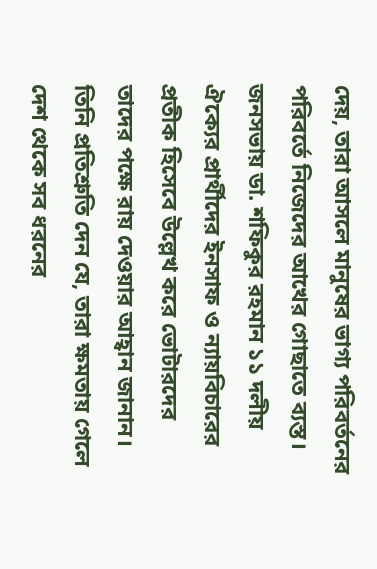দেয়, তারা আসলে মানুষের ভাগ্য পরিবর্তনের পরিবর্তে নিজেদের আখের গোছাতে ব্যস্ত।
জনসভায় ডা. শফিকুর রহমান ১১ দলীয় ঐক্যের প্রার্থীদের ইনসাফ ও ন্যায়বিচারের প্রতীক হিসেবে উল্লেখ করে ভোটারদের তাদের পক্ষে রায় দেওয়ার আহ্বান জানান। তিনি প্রতিশ্রুতি দেন যে, তারা ক্ষমতায় গেলে দেশ থেকে সব ধরনের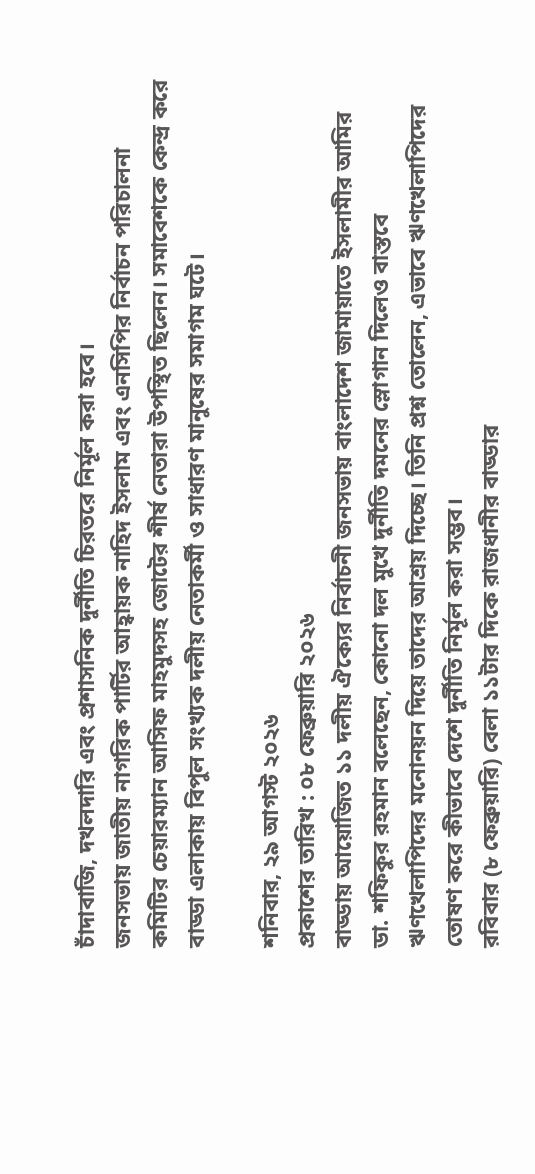চাঁদাবাজি, দখলদারি এবং প্রশাসনিক দুর্নীতি চিরতরে নির্মূল করা হবে।
জনসভায় জাতীয় নাগরিক পার্টির আহ্বায়ক নাহিদ ইসলাম এবং এনসিপির নির্বাচন পরিচালনা কমিটির চেয়ারম্যান আসিফ মাহমুদসহ জোটের শীর্ষ নেতারা উপস্থিত ছিলেন। সমাবেশকে কেন্দ্র করে বাড্ডা এলাকায় বিপুল সংখ্যক দলীয় নেতাকর্মী ও সাধারণ মানুষের সমাগম ঘটে।

শনিবার, ২৯ আগস্ট ২০২৬
প্রকাশের তারিখ : ০৮ ফেব্রুয়ারি ২০২৬
বাড্ডায় আয়োজিত ১১ দলীয় ঐক্যের নির্বাচনী জনসভায় বাংলাদেশ জামায়াতে ইসলামীর আমির ডা. শফিকুর রহমান বলেছেন, কোনো দল মুখে দুর্নীতি দমনের স্লোগান দিলেও বাস্তবে ঋণখেলাপিদের মনোনয়ন দিয়ে তাদের আশ্রয় দিচ্ছে। তিনি প্রশ্ন তোলেন, এভাবে ঋণখেলাপিদের তোষণ করে কীভাবে দেশে দুর্নীতি নির্মূল করা সম্ভব।
রবিবার (৮ ফেব্রুয়ারি) বেলা ১১টার দিকে রাজধানীর বাড্ডার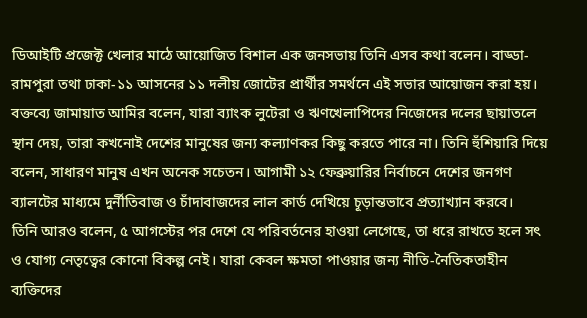ডিআইটি প্রজেক্ট খেলার মাঠে আয়োজিত বিশাল এক জনসভায় তিনি এসব কথা বলেন। বাড্ডা-রামপুরা তথা ঢাকা-১১ আসনের ১১ দলীয় জোটের প্রার্থীর সমর্থনে এই সভার আয়োজন করা হয়।
বক্তব্যে জামায়াত আমির বলেন, যারা ব্যাংক লুটেরা ও ঋণখেলাপিদের নিজেদের দলের ছায়াতলে স্থান দেয়, তারা কখনোই দেশের মানুষের জন্য কল্যাণকর কিছু করতে পারে না। তিনি হুঁশিয়ারি দিয়ে বলেন, সাধারণ মানুষ এখন অনেক সচেতন। আগামী ১২ ফেব্রুয়ারির নির্বাচনে দেশের জনগণ ব্যালটের মাধ্যমে দুর্নীতিবাজ ও চাঁদাবাজদের লাল কার্ড দেখিয়ে চূড়ান্তভাবে প্রত্যাখ্যান করবে।
তিনি আরও বলেন, ৫ আগস্টের পর দেশে যে পরিবর্তনের হাওয়া লেগেছে, তা ধরে রাখতে হলে সৎ ও যোগ্য নেতৃত্বের কোনো বিকল্প নেই। যারা কেবল ক্ষমতা পাওয়ার জন্য নীতি-নৈতিকতাহীন ব্যক্তিদের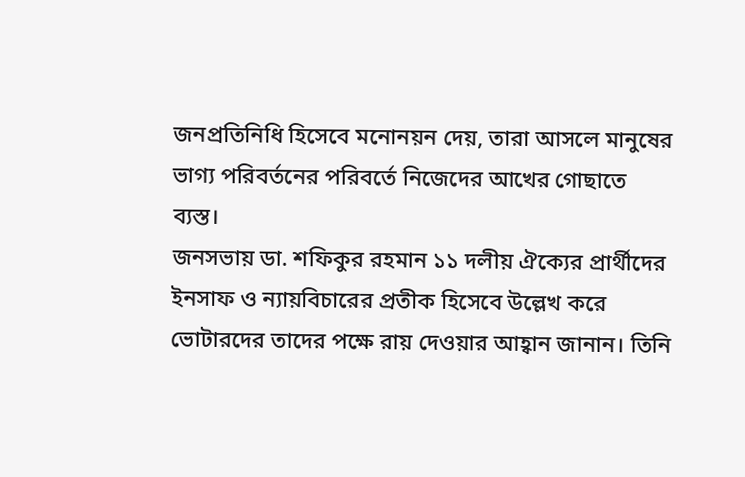জনপ্রতিনিধি হিসেবে মনোনয়ন দেয়, তারা আসলে মানুষের ভাগ্য পরিবর্তনের পরিবর্তে নিজেদের আখের গোছাতে ব্যস্ত।
জনসভায় ডা. শফিকুর রহমান ১১ দলীয় ঐক্যের প্রার্থীদের ইনসাফ ও ন্যায়বিচারের প্রতীক হিসেবে উল্লেখ করে ভোটারদের তাদের পক্ষে রায় দেওয়ার আহ্বান জানান। তিনি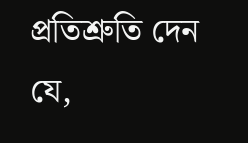প্রতিশ্রুতি দেন যে,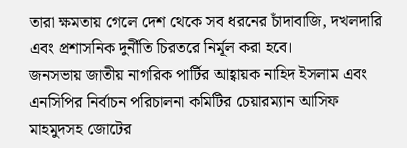তারা ক্ষমতায় গেলে দেশ থেকে সব ধরনের চাঁদাবাজি, দখলদারি এবং প্রশাসনিক দুর্নীতি চিরতরে নির্মূল করা হবে।
জনসভায় জাতীয় নাগরিক পার্টির আহ্বায়ক নাহিদ ইসলাম এবং এনসিপির নির্বাচন পরিচালনা কমিটির চেয়ারম্যান আসিফ মাহমুদসহ জোটের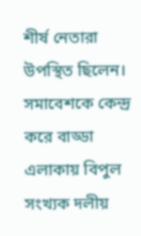শীর্ষ নেতারা উপস্থিত ছিলেন। সমাবেশকে কেন্দ্র করে বাড্ডা এলাকায় বিপুল সংখ্যক দলীয়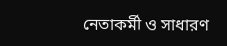নেতাকর্মী ও সাধারণ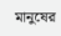মানুষের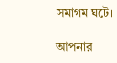সমাগম ঘটে।

আপনার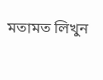মতামত লিখুন